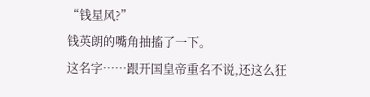“钱星风?”
钱英朗的嘴角抽搐了一下。
这名字……跟开国皇帝重名不说,还这么狂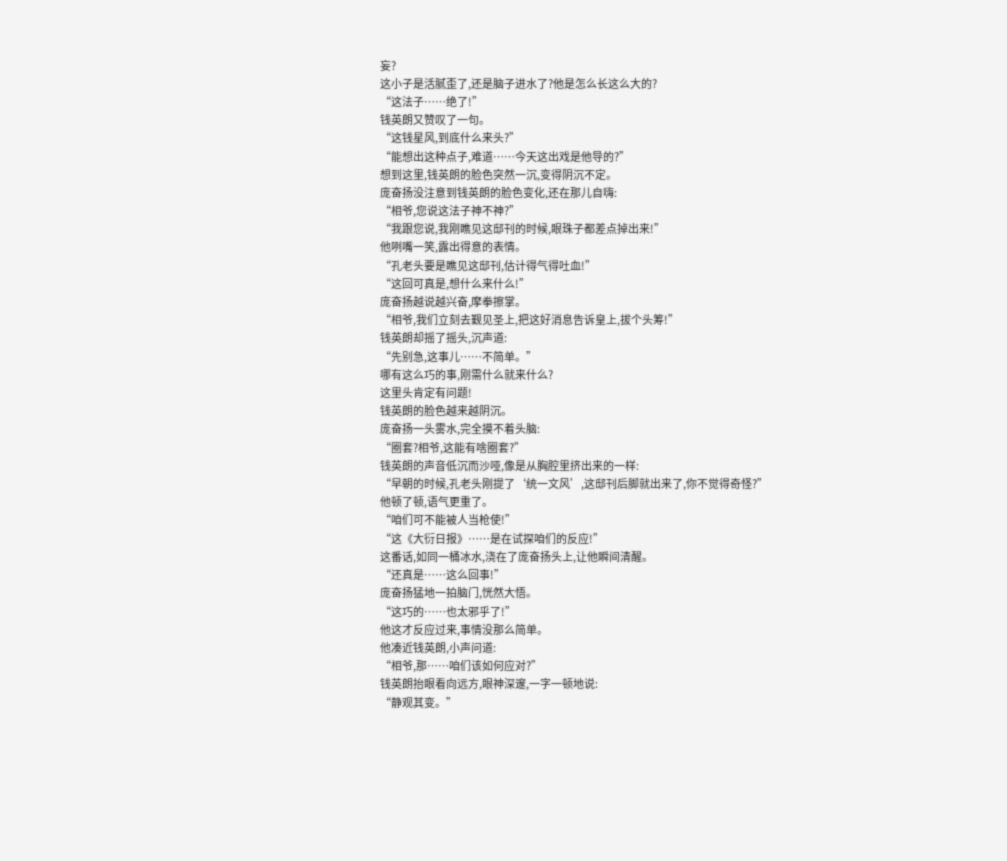妄?
这小子是活腻歪了,还是脑子进水了?他是怎么长这么大的?
“这法子……绝了!”
钱英朗又赞叹了一句。
“这钱星风,到底什么来头?”
“能想出这种点子,难道……今天这出戏是他导的?”
想到这里,钱英朗的脸色突然一沉,变得阴沉不定。
庞奋扬没注意到钱英朗的脸色变化,还在那儿自嗨:
“相爷,您说这法子神不神?”
“我跟您说,我刚瞧见这邸刊的时候,眼珠子都差点掉出来!”
他咧嘴一笑,露出得意的表情。
“孔老头要是瞧见这邸刊,估计得气得吐血!”
“这回可真是,想什么来什么!”
庞奋扬越说越兴奋,摩拳擦掌。
“相爷,我们立刻去觐见圣上,把这好消息告诉皇上,拔个头筹!”
钱英朗却摇了摇头,沉声道:
“先别急,这事儿……不简单。”
哪有这么巧的事,刚需什么就来什么?
这里头肯定有问题!
钱英朗的脸色越来越阴沉。
庞奋扬一头雾水,完全摸不着头脑:
“圈套?相爷,这能有啥圈套?”
钱英朗的声音低沉而沙哑,像是从胸腔里挤出来的一样:
“早朝的时候,孔老头刚提了‘统一文风’,这邸刊后脚就出来了,你不觉得奇怪?”
他顿了顿,语气更重了。
“咱们可不能被人当枪使!”
“这《大衍日报》……是在试探咱们的反应!”
这番话,如同一桶冰水,浇在了庞奋扬头上,让他瞬间清醒。
“还真是……这么回事!”
庞奋扬猛地一拍脑门,恍然大悟。
“这巧的……也太邪乎了!”
他这才反应过来,事情没那么简单。
他凑近钱英朗,小声问道:
“相爷,那……咱们该如何应对?”
钱英朗抬眼看向远方,眼神深邃,一字一顿地说:
“静观其变。”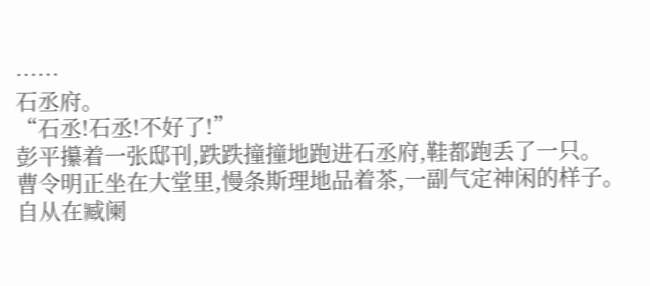……
石丞府。
“石丞!石丞!不好了!”
彭平攥着一张邸刊,跌跌撞撞地跑进石丞府,鞋都跑丢了一只。
曹令明正坐在大堂里,慢条斯理地品着茶,一副气定神闲的样子。
自从在臧阑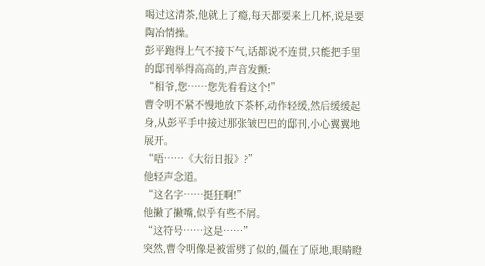喝过这清茶,他就上了瘾,每天都要来上几杯,说是要陶冶情操。
彭平跑得上气不接下气,话都说不连贯,只能把手里的邸刊举得高高的,声音发颤:
“相爷,您……您先看看这个!”
曹令明不紧不慢地放下茶杯,动作轻缓,然后缓缓起身,从彭平手中接过那张皱巴巴的邸刊,小心翼翼地展开。
“唔……《大衍日报》?”
他轻声念道。
“这名字……挺狂啊!”
他撇了撇嘴,似乎有些不屑。
“这符号……这是……”
突然,曹令明像是被雷劈了似的,僵在了原地,眼睛瞪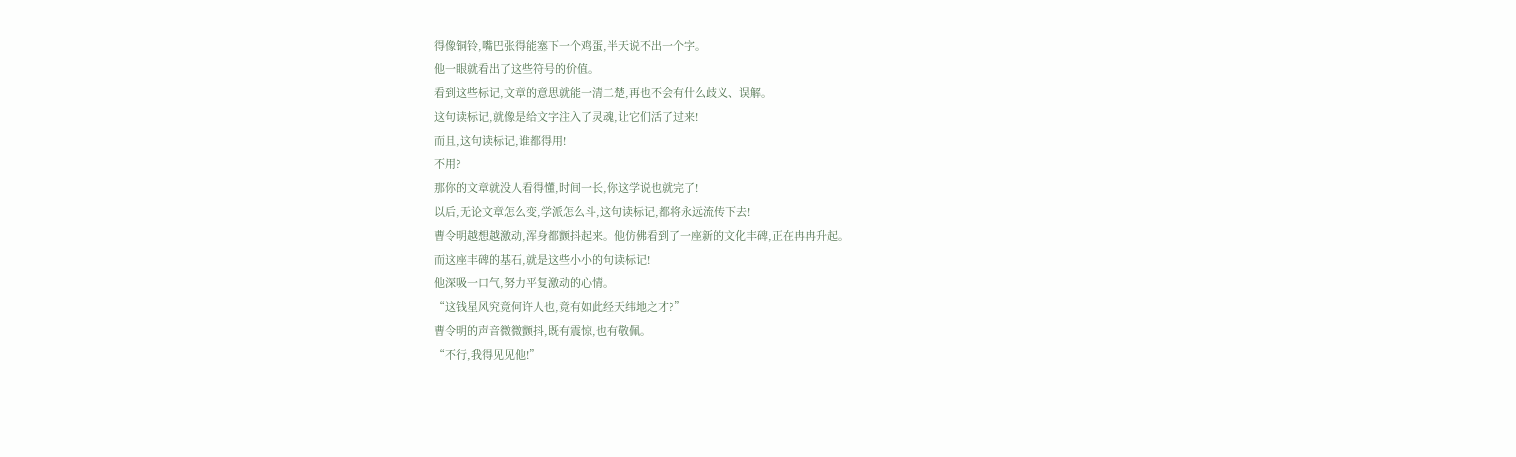得像铜铃,嘴巴张得能塞下一个鸡蛋,半天说不出一个字。
他一眼就看出了这些符号的价值。
看到这些标记,文章的意思就能一清二楚,再也不会有什么歧义、误解。
这句读标记,就像是给文字注入了灵魂,让它们活了过来!
而且,这句读标记,谁都得用!
不用?
那你的文章就没人看得懂,时间一长,你这学说也就完了!
以后,无论文章怎么变,学派怎么斗,这句读标记,都将永远流传下去!
曹令明越想越激动,浑身都颤抖起来。他仿佛看到了一座新的文化丰碑,正在冉冉升起。
而这座丰碑的基石,就是这些小小的句读标记!
他深吸一口气,努力平复激动的心情。
“这钱星风究竟何许人也,竟有如此经天纬地之才?”
曹令明的声音微微颤抖,既有震惊,也有敬佩。
“不行,我得见见他!”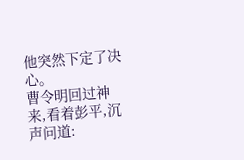他突然下定了决心。
曹令明回过神来,看着彭平,沉声问道: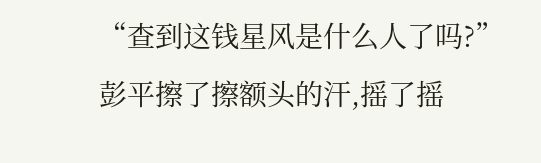“查到这钱星风是什么人了吗?”
彭平擦了擦额头的汗,摇了摇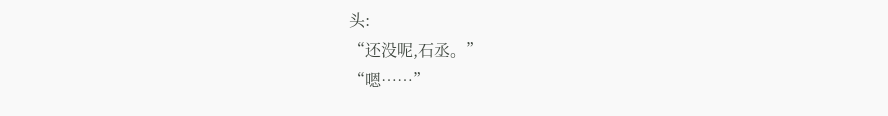头:
“还没呢,石丞。”
“嗯……”